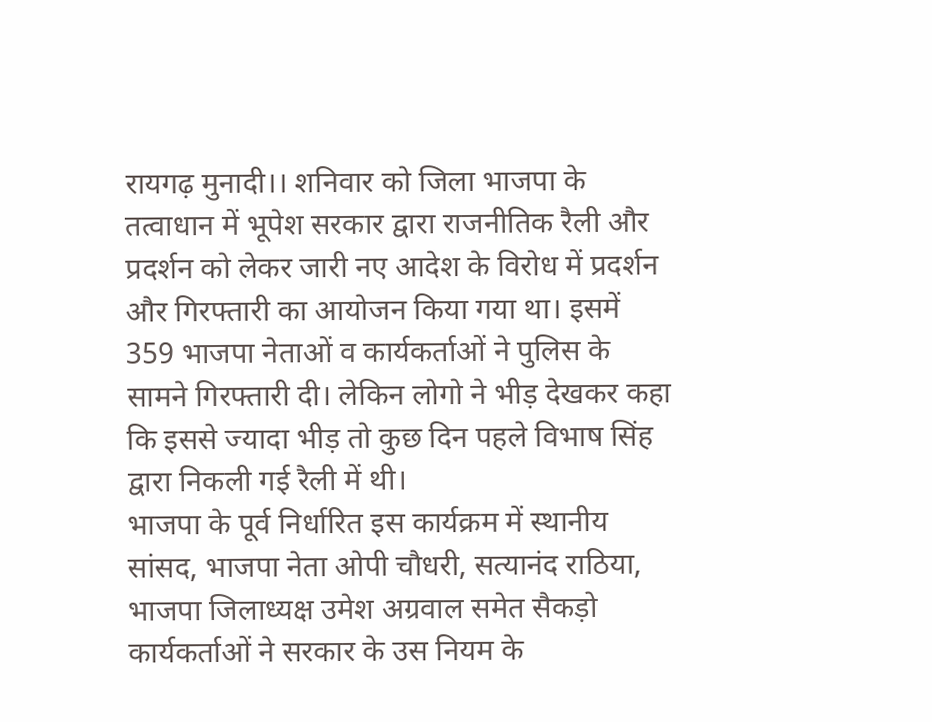रायगढ़ मुनादी।। शनिवार को जिला भाजपा के तत्वाधान में भूपेश सरकार द्वारा राजनीतिक रैली और प्रदर्शन को लेकर जारी नए आदेश के विरोध में प्रदर्शन और गिरफ्तारी का आयोजन किया गया था। इसमें 359 भाजपा नेताओं व कार्यकर्ताओं ने पुलिस के सामने गिरफ्तारी दी। लेकिन लोगो ने भीड़ देखकर कहा कि इससे ज्यादा भीड़ तो कुछ दिन पहले विभाष सिंह द्वारा निकली गई रैली में थी।
भाजपा के पूर्व निर्धारित इस कार्यक्रम में स्थानीय सांसद, भाजपा नेता ओपी चौधरी, सत्यानंद राठिया, भाजपा जिलाध्यक्ष उमेश अग्रवाल समेत सैकड़ो कार्यकर्ताओं ने सरकार के उस नियम के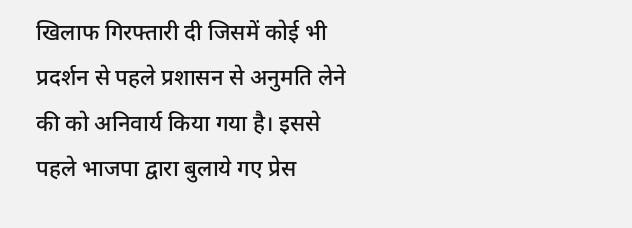खिलाफ गिरफ्तारी दी जिसमें कोई भी प्रदर्शन से पहले प्रशासन से अनुमति लेने की को अनिवार्य किया गया है। इससे पहले भाजपा द्वारा बुलाये गए प्रेस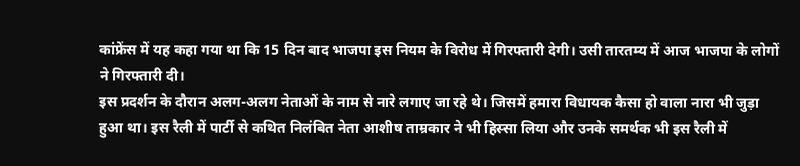कांफ्रेंस में यह कहा गया था कि 15 दिन बाद भाजपा इस नियम के विरोध में गिरफ्तारी देगी। उसी तारतम्य में आज भाजपा के लोगों ने गिरफ्तारी दी।
इस प्रदर्शन के दौरान अलग-अलग नेताओं के नाम से नारे लगाए जा रहे थे। जिसमें हमारा विधायक कैसा हो वाला नारा भी जुड़ा हुआ था। इस रैली में पार्टी से कथित निलंबित नेता आशीष ताम्रकार ने भी हिस्सा लिया और उनके समर्थक भी इस रैली में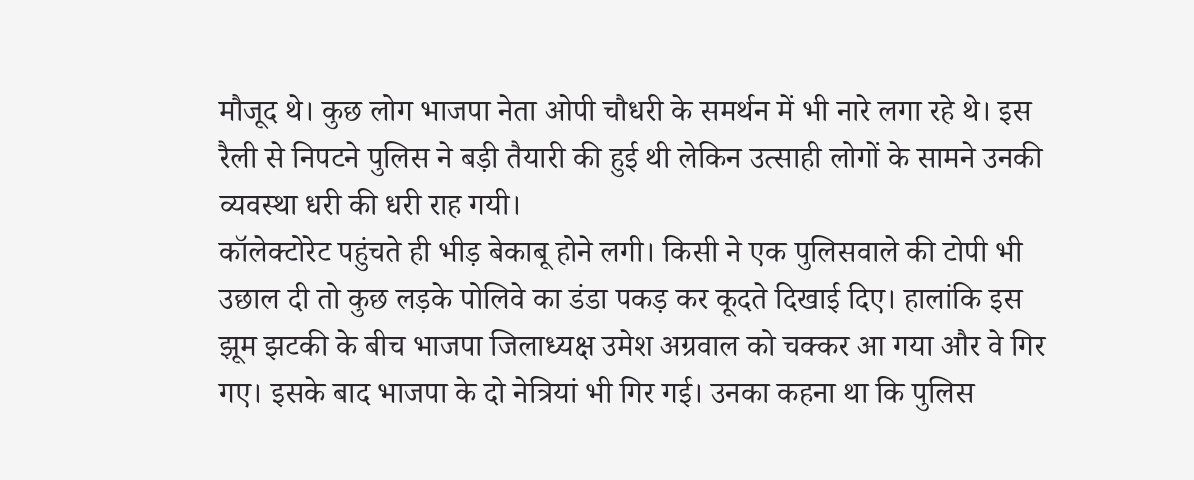मौजूद थे। कुछ लोग भाजपा नेता ओपी चौधरी के समर्थन में भी नारे लगा रहे थे। इस रैली से निपटने पुलिस ने बड़ी तैयारी की हुई थी लेकिन उत्साही लोगों के सामने उनकी व्यवस्था धरी की धरी राह गयी।
कॉलेक्टोरेट पहुंचते ही भीड़ बेकाबू होने लगी। किसी ने एक पुलिसवाले की टोपी भी उछाल दी तो कुछ लड़के पोलिवे का डंडा पकड़ कर कूदते दिखाई दिए। हालांकि इस झूम झटकी के बीच भाजपा जिलाध्यक्ष उमेश अग्रवाल को चक्कर आ गया और वे गिर गए। इसके बाद भाजपा के दो नेत्रियां भी गिर गई। उनका कहना था कि पुलिस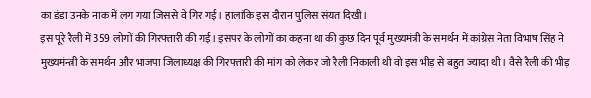का डंडा उनके नाक में लग गया जिससे वे गिर गई। हालांकि इस दौरान पुलिस संयत दिखी।
इस पूरे रैली में 359 लोगों की गिरफ्तारी की गई। इसपर के लोगों का कहना था की कुछ दिन पूर्व मुख्यमंत्री के समर्थन में कांग्रेस नेता विभाष सिंह ने मुख्यमंन्त्री के समर्थन और भाजपा जिलाध्यक्ष की गिरफ्तारी की मांग को लेकर जो रैली निकाली थी वो इस भीड़ से बहुत ज्यादा थी। वैसे रैली की भीड़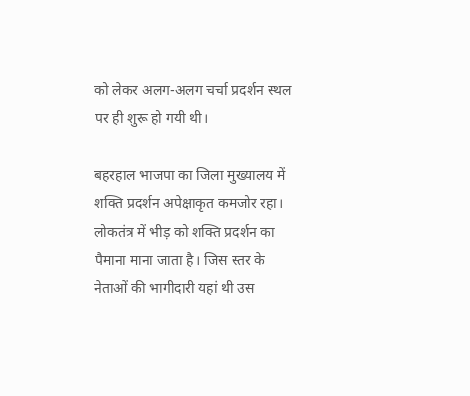को लेकर अलग-अलग चर्चा प्रदर्शन स्थल पर ही शुरू हो गयी थी।

बहरहाल भाजपा का जिला मुख्यालय में शक्ति प्रदर्शन अपेक्षाकृत कमजोर रहा। लोकतंत्र में भीड़ को शक्ति प्रदर्शन का पैमाना माना जाता है। जिस स्तर के नेताओं की भागीदारी यहां थी उस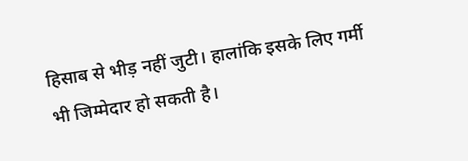हिसाब से भीड़ नहीं जुटी। हालांकि इसके लिए गर्मी भी जिम्मेदार हो सकती है।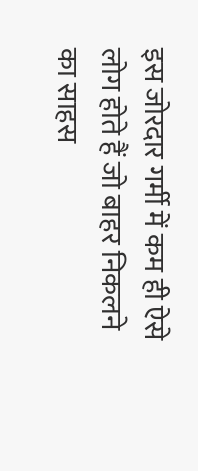इस जोरदार गर्मी में कम ही ऐसे लोग होते हैं जो बाहर निकलने का साहस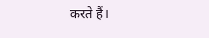करते हैं।